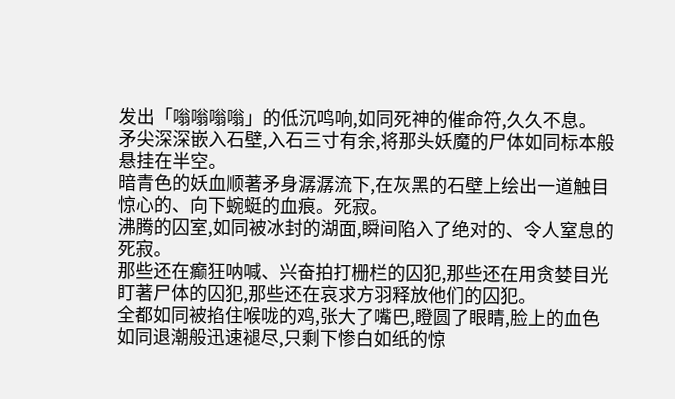发出「嗡嗡嗡嗡」的低沉鸣响,如同死神的催命符,久久不息。
矛尖深深嵌入石壁,入石三寸有余,将那头妖魔的尸体如同标本般悬挂在半空。
暗青色的妖血顺著矛身潺潺流下,在灰黑的石壁上绘出一道触目惊心的、向下蜿蜓的血痕。死寂。
沸腾的囚室,如同被冰封的湖面,瞬间陷入了绝对的、令人窒息的死寂。
那些还在癫狂呐喊、兴奋拍打栅栏的囚犯,那些还在用贪婪目光盯著尸体的囚犯,那些还在哀求方羽释放他们的囚犯。
全都如同被掐住喉咙的鸡,张大了嘴巴,瞪圆了眼睛,脸上的血色如同退潮般迅速褪尽,只剩下惨白如纸的惊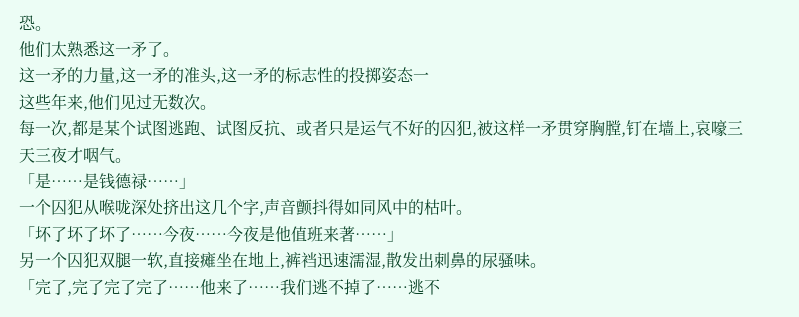恐。
他们太熟悉这一矛了。
这一矛的力量,这一矛的准头,这一矛的标志性的投掷姿态一
这些年来,他们见过无数次。
每一次,都是某个试图逃跑、试图反抗、或者只是运气不好的囚犯,被这样一矛贯穿胸膛,钉在墙上,哀嚎三天三夜才咽气。
「是……是钱德禄……」
一个囚犯从喉咙深处挤出这几个字,声音颤抖得如同风中的枯叶。
「坏了坏了坏了……今夜……今夜是他值班来著……」
另一个囚犯双腿一软,直接瘫坐在地上,裤裆迅速濡湿,散发出刺鼻的尿骚味。
「完了,完了完了完了……他来了……我们逃不掉了……逃不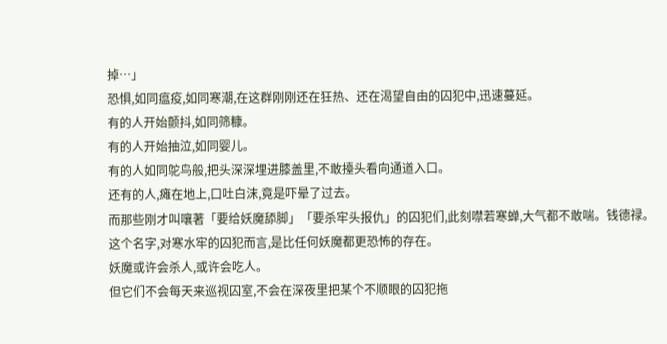掉…」
恐惧,如同瘟疫,如同寒潮,在这群刚刚还在狂热、还在渴望自由的囚犯中,迅速蔓延。
有的人开始颤抖,如同筛糠。
有的人开始抽泣,如同婴儿。
有的人如同鸵鸟般,把头深深埋进膝盖里,不敢擡头看向通道入口。
还有的人,瘫在地上,口吐白沫,竟是吓晕了过去。
而那些刚才叫嚷著「要给妖魔舔脚」「要杀牢头报仇」的囚犯们,此刻噤若寒蝉,大气都不敢喘。钱德禄。
这个名字,对寒水牢的囚犯而言,是比任何妖魔都更恐怖的存在。
妖魔或许会杀人,或许会吃人。
但它们不会每天来巡视囚室,不会在深夜里把某个不顺眼的囚犯拖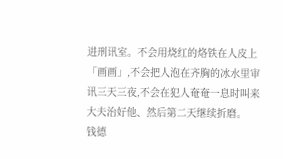进刑讯室。不会用烧红的烙铁在人皮上「画画」,不会把人泡在齐胸的冰水里审讯三天三夜,不会在犯人奄奄一息时叫来大夫治好他、然后第二天继续折磨。
钱德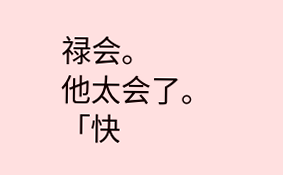禄会。
他太会了。
「快